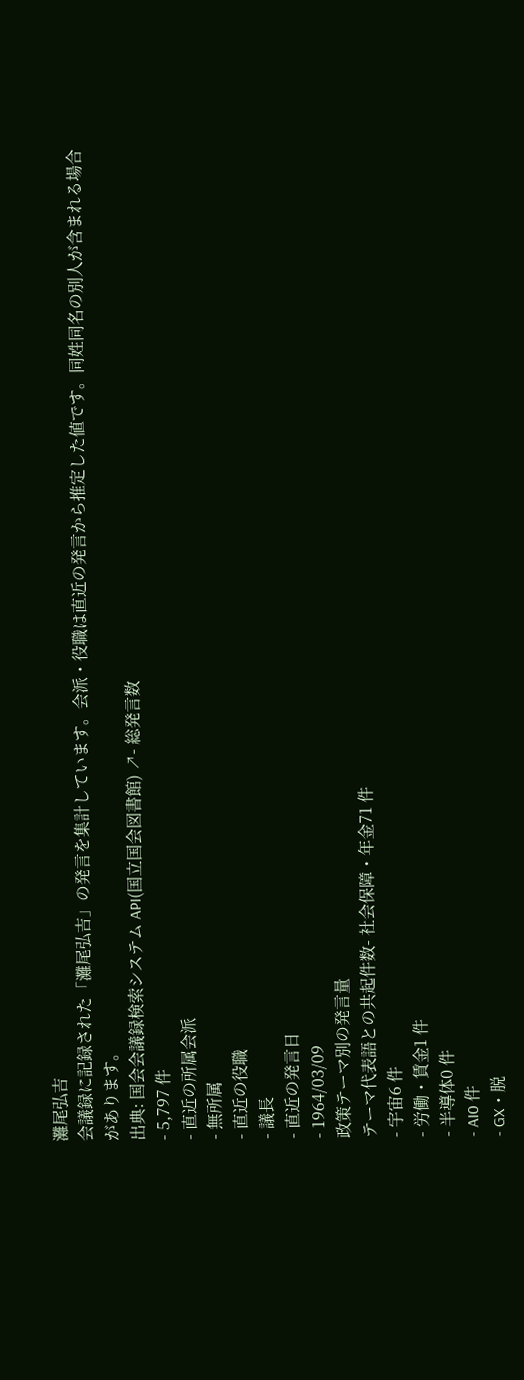灘尾弘吉
会議録に記録された「灘尾弘吉」の発言を集計しています。会派・役職は直近の発言から推定した値です。同姓同名の別人が含まれる場合があります。
出典: 国会会議録検索システム API(国立国会図書館) ↗- 総発言数
- 5,797 件
- 直近の所属会派
- 無所属
- 直近の役職
- 議長
- 直近の発言日
- 1964/03/09
政策テーマ別の発言量
テーマ代表語との共起件数- 社会保障・年金71 件
- 宇宙6 件
- 労働・賃金1 件
- 半導体0 件
- AI0 件
- GX・脱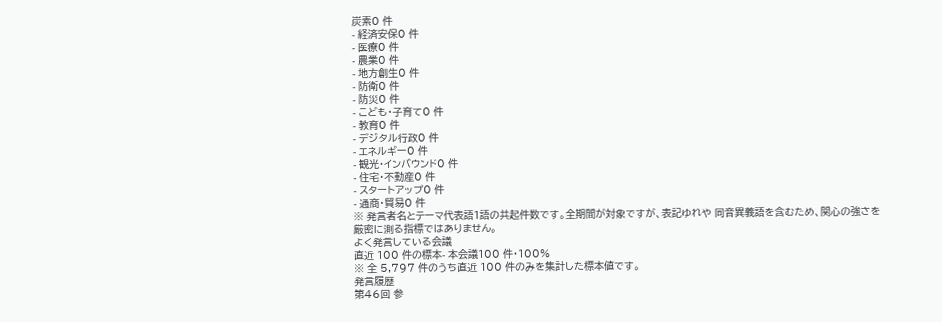炭素0 件
- 経済安保0 件
- 医療0 件
- 農業0 件
- 地方創生0 件
- 防衛0 件
- 防災0 件
- こども・子育て0 件
- 教育0 件
- デジタル行政0 件
- エネルギー0 件
- 観光・インバウンド0 件
- 住宅・不動産0 件
- スタートアップ0 件
- 通商・貿易0 件
※ 発言者名とテーマ代表語1語の共起件数です。全期間が対象ですが、表記ゆれや 同音異義語を含むため、関心の強さを厳密に測る指標ではありません。
よく発言している会議
直近 100 件の標本- 本会議100 件・100%
※ 全 5,797 件のうち直近 100 件のみを集計した標本値です。
発言履歴
第46回 参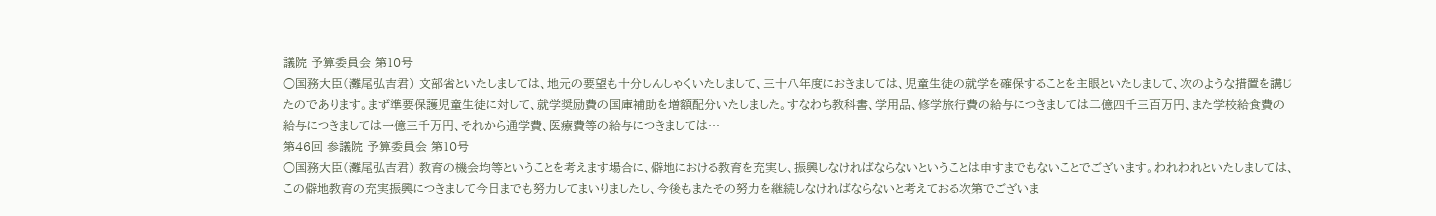議院 予算委員会 第10号
○国務大臣(灘尾弘吉君) 文部省といたしましては、地元の要望も十分しんしゃくいたしまして、三十八年度におきましては、児童生徒の就学を確保することを主眼といたしまして、次のような措置を講じたのであります。まず準要保護児童生徒に対して、就学奨励費の国庫補助を増額配分いたしました。すなわち教科書、学用品、修学旅行費の給与につきましては二億四千三百万円、また学校給食費の給与につきましては一億三千万円、それから通学費、医療費等の給与につきましては…
第46回 参議院 予算委員会 第10号
○国務大臣(灘尾弘吉君) 教育の機会均等ということを考えます場合に、僻地における教育を充実し、振興しなければならないということは申すまでもないことでございます。われわれといたしましては、この僻地教育の充実振興につきまして今日までも努力してまいりましたし、今後もまたその努力を継続しなければならないと考えておる次第でございま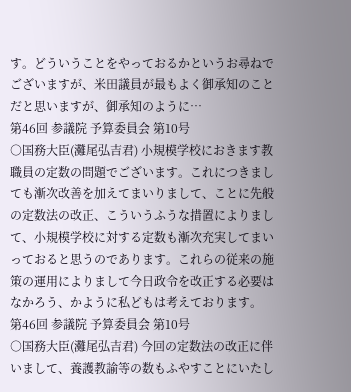す。どういうことをやっておるかというお尋ねでございますが、米田議員が最もよく御承知のことだと思いますが、御承知のように…
第46回 参議院 予算委員会 第10号
○国務大臣(灘尾弘吉君) 小規模学校におきます教職員の定数の問題でございます。これにつきましても漸次改善を加えてまいりまして、ことに先般の定数法の改正、こういうふうな措置によりまして、小規模学校に対する定数も漸次充実してまいっておると思うのであります。これらの従来の施策の運用によりまして今日政令を改正する必要はなかろう、かように私どもは考えております。
第46回 参議院 予算委員会 第10号
○国務大臣(灘尾弘吉君) 今回の定数法の改正に伴いまして、養護教諭等の数もふやすことにいたし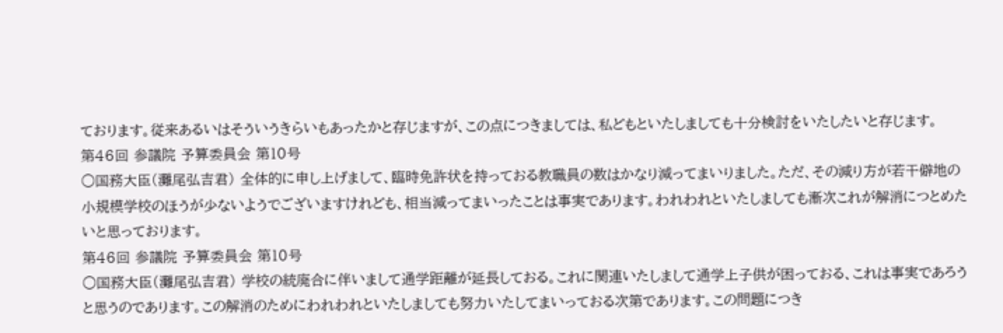ております。従来あるいはそういうきらいもあったかと存じますが、この点につきましては、私どもといたしましても十分検討をいたしたいと存じます。
第46回 参議院 予算委員会 第10号
○国務大臣(灘尾弘吉君) 全体的に申し上げまして、臨時免許状を持っておる教職員の数はかなり減ってまいりました。ただ、その減り方が若干僻地の小規模学校のほうが少ないようでございますけれども、相当減ってまいったことは事実であります。われわれといたしましても漸次これが解消につとめたいと思っております。
第46回 参議院 予算委員会 第10号
○国務大臣(灘尾弘吉君) 学校の統廃合に伴いまして通学距離が延長しておる。これに関連いたしまして通学上子供が困っておる、これは事実であろうと思うのであります。この解消のためにわれわれといたしましても努力いたしてまいっておる次第であります。この問題につき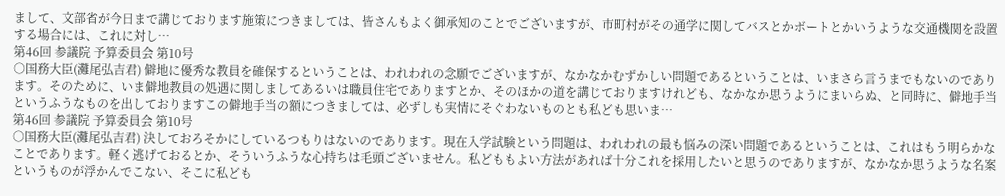まして、文部省が今日まで講じております施策につきましては、皆さんもよく御承知のことでございますが、市町村がその通学に関してバスとかボートとかいうような交通機関を設置する場合には、これに対し…
第46回 参議院 予算委員会 第10号
○国務大臣(灘尾弘吉君) 僻地に優秀な教員を確保するということは、われわれの念願でございますが、なかなかむずかしい問題であるということは、いまさら言うまでもないのであります。そのために、いま僻地教員の処遇に関しましてあるいは職員住宅でありますとか、そのほかの道を講じておりますけれども、なかなか思うようにまいらぬ、と同時に、僻地手当というふうなものを出しておりますこの僻地手当の額につきましては、必ずしも実情にそぐわないものとも私ども思いま…
第46回 参議院 予算委員会 第10号
○国務大臣(灘尾弘吉君) 決しておろそかにしているつもりはないのであります。現在入学試験という問題は、われわれの最も悩みの深い問題であるということは、これはもう明らかなことであります。軽く逃げておるとか、そういうふうな心持ちは毛頭ございません。私どももよい方法があれば十分これを採用したいと思うのでありますが、なかなか思うような名案というものが浮かんでこない、そこに私ども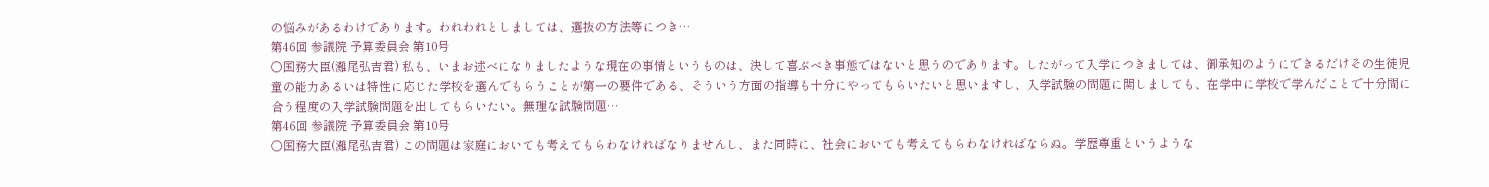の悩みがあるわけであります。われわれとしましては、選抜の方法等につき…
第46回 参議院 予算委員会 第10号
○国務大臣(灘尾弘吉君) 私も、いまお述べになりましたような現在の事情というものは、決して喜ぶべき事態ではないと思うのであります。したがって入学につきましては、御承知のようにできるだけその生徒児童の能力あるいは特性に応じた学校を選んでもらうことが第一の要件である、そういう方面の指導も十分にやってもらいたいと思いますし、入学試験の問題に関しましても、在学中に学校で学んだことで十分間に合う程度の入学試験問題を出してもらいたい。無理な試験問題…
第46回 参議院 予算委員会 第10号
○国務大臣(灘尾弘吉君) この問題は家庭においても考えてもらわなければなりませんし、また同時に、社会においても考えてもらわなければならぬ。学歴尊重というような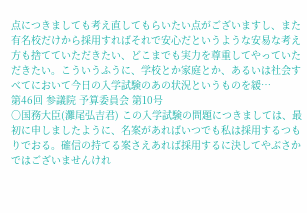点につきましても考え直してもらいたい点がございますし、また有名校だけから採用すればそれで安心だというような安易な考え方も捨てていただきたい、どこまでも実力を尊重してやっていただきたい。こういうふうに、学校とか家庭とか、あるいは社会すべてにおいて今日の入学試験のあの状況というものを緩…
第46回 参議院 予算委員会 第10号
○国務大臣(灘尾弘吉君) この入学試験の問題につきましては、最初に申しましたように、名案があればいつでも私は採用するつもりでおる。確信の持てる案さえあれば採用するに決してやぶさかではございませんけれ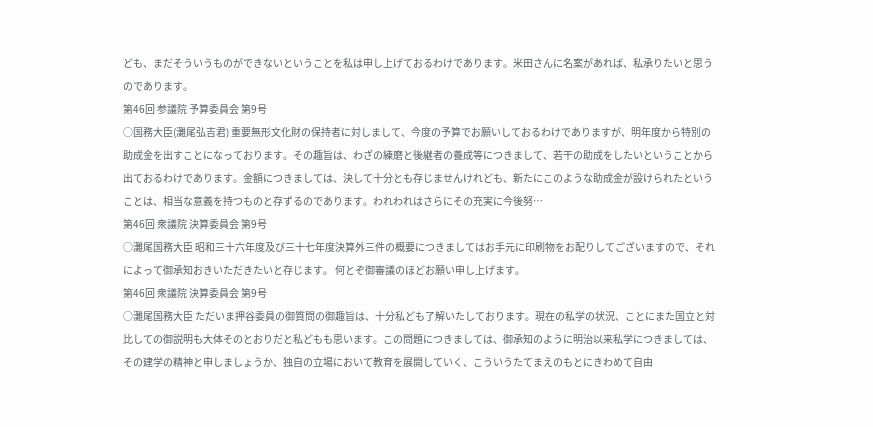ども、まだそういうものができないということを私は申し上げておるわけであります。米田さんに名案があれば、私承りたいと思うのであります。
第46回 参議院 予算委員会 第9号
○国務大臣(灘尾弘吉君) 重要無形文化財の保持者に対しまして、今度の予算でお願いしておるわけでありますが、明年度から特別の助成金を出すことになっております。その趣旨は、わざの練磨と後継者の養成等につきまして、若干の助成をしたいということから出ておるわけであります。金額につきましては、決して十分とも存じませんけれども、新たにこのような助成金が設けられたということは、相当な意義を持つものと存ずるのであります。われわれはさらにその充実に今後努…
第46回 衆議院 決算委員会 第9号
○灘尾国務大臣 昭和三十六年度及び三十七年度決算外三件の概要につきましてはお手元に印刷物をお配りしてございますので、それによって御承知おきいただきたいと存じます。 何とぞ御審議のほどお願い申し上げます。
第46回 衆議院 決算委員会 第9号
○灘尾国務大臣 ただいま押谷委員の御質問の御趣旨は、十分私ども了解いたしております。現在の私学の状況、ことにまた国立と対比しての御説明も大体そのとおりだと私どもも思います。この問題につきましては、御承知のように明治以来私学につきましては、その建学の精神と申しましょうか、独自の立場において教育を展開していく、こういうたてまえのもとにきわめて自由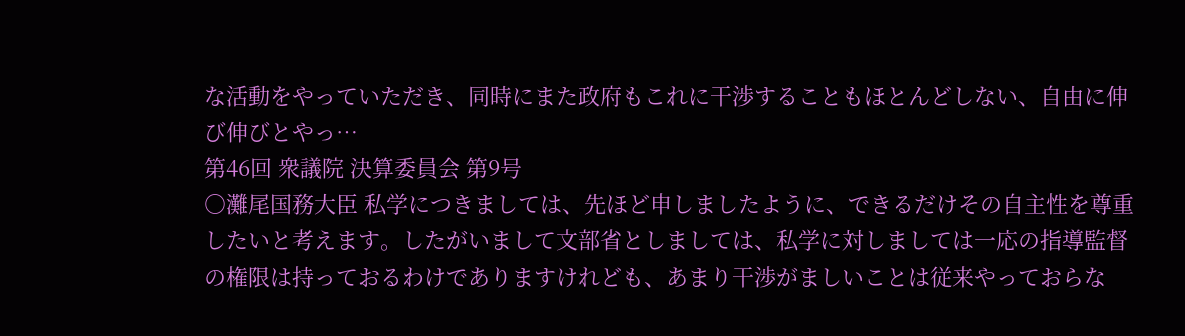な活動をやっていただき、同時にまた政府もこれに干渉することもほとんどしない、自由に伸び伸びとやっ…
第46回 衆議院 決算委員会 第9号
○灘尾国務大臣 私学につきましては、先ほど申しましたように、できるだけその自主性を尊重したいと考えます。したがいまして文部省としましては、私学に対しましては一応の指導監督の権限は持っておるわけでありますけれども、あまり干渉がましいことは従来やっておらな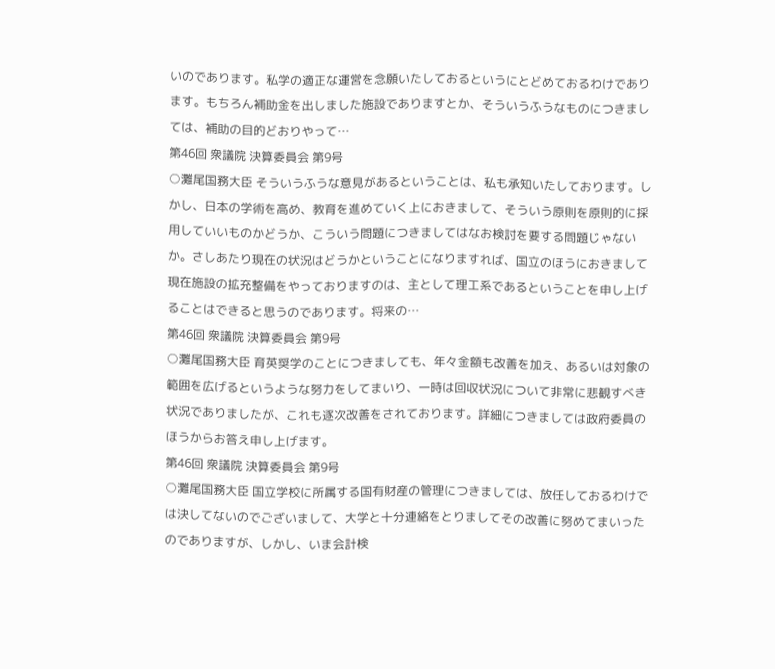いのであります。私学の適正な運営を念願いたしておるというにとどめておるわけであります。もちろん補助金を出しました施設でありますとか、そういうふうなものにつきましては、補助の目的どおりやって…
第46回 衆議院 決算委員会 第9号
○灘尾国務大臣 そういうふうな意見があるということは、私も承知いたしております。しかし、日本の学術を高め、教育を進めていく上におきまして、そういう原則を原則的に採用していいものかどうか、こういう問題につきましてはなお検討を要する問題じゃないか。さしあたり現在の状況はどうかということになりますれば、国立のほうにおきまして現在施設の拡充整備をやっておりますのは、主として理工系であるということを申し上げることはできると思うのであります。将来の…
第46回 衆議院 決算委員会 第9号
○灘尾国務大臣 育英奨学のことにつきましても、年々金額も改善を加え、あるいは対象の範囲を広げるというような努力をしてまいり、一時は回収状況について非常に悲観すべき状況でありましたが、これも逐次改善をされております。詳細につきましては政府委員のほうからお答え申し上げます。
第46回 衆議院 決算委員会 第9号
○灘尾国務大臣 国立学校に所属する国有財産の管理につきましては、放任しておるわけでは決してないのでございまして、大学と十分連絡をとりましてその改善に努めてまいったのでありますが、しかし、いま会計検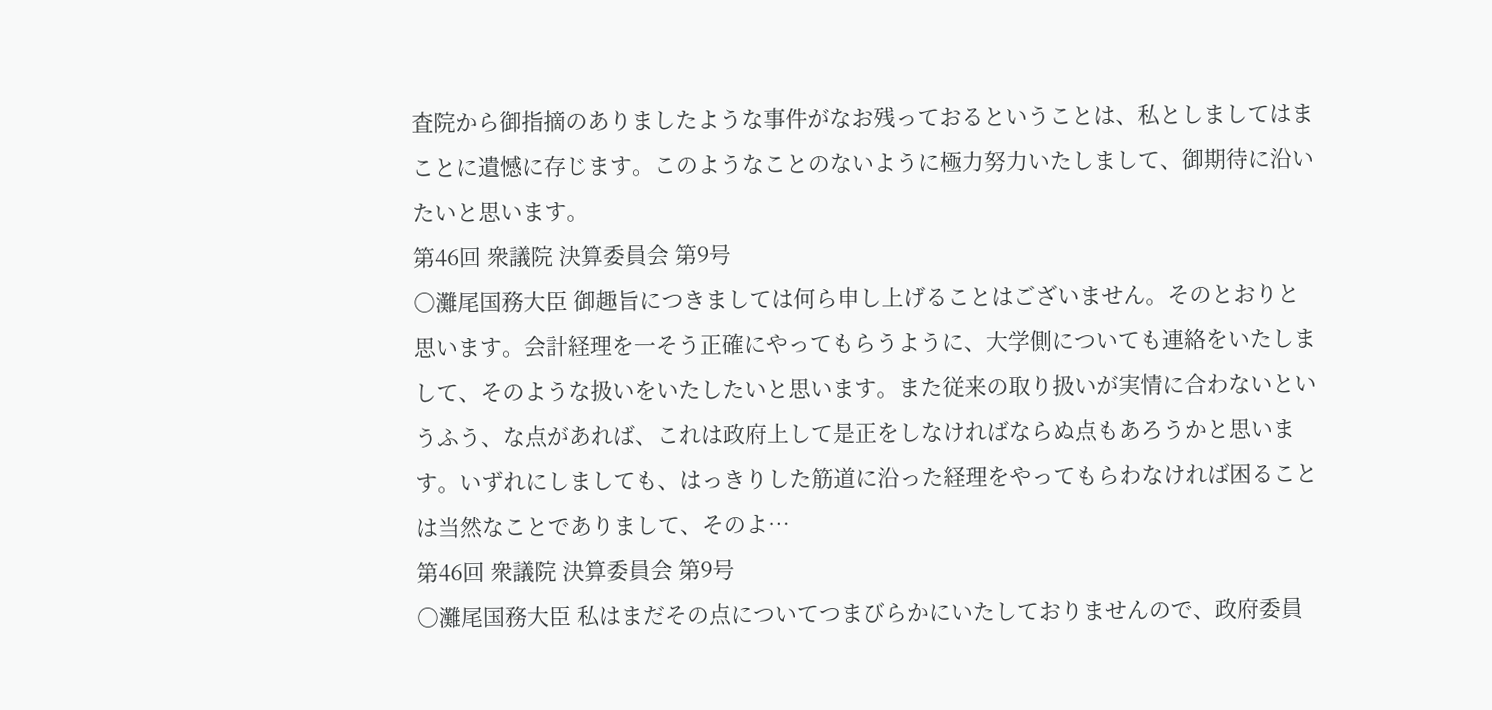査院から御指摘のありましたような事件がなお残っておるということは、私としましてはまことに遺憾に存じます。このようなことのないように極力努力いたしまして、御期待に沿いたいと思います。
第46回 衆議院 決算委員会 第9号
○灘尾国務大臣 御趣旨につきましては何ら申し上げることはございません。そのとおりと思います。会計経理を一そう正確にやってもらうように、大学側についても連絡をいたしまして、そのような扱いをいたしたいと思います。また従来の取り扱いが実情に合わないというふう、な点があれば、これは政府上して是正をしなければならぬ点もあろうかと思います。いずれにしましても、はっきりした筋道に沿った経理をやってもらわなければ困ることは当然なことでありまして、そのよ…
第46回 衆議院 決算委員会 第9号
○灘尾国務大臣 私はまだその点についてつまびらかにいたしておりませんので、政府委員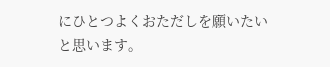にひとつよくおただしを願いたいと思います。